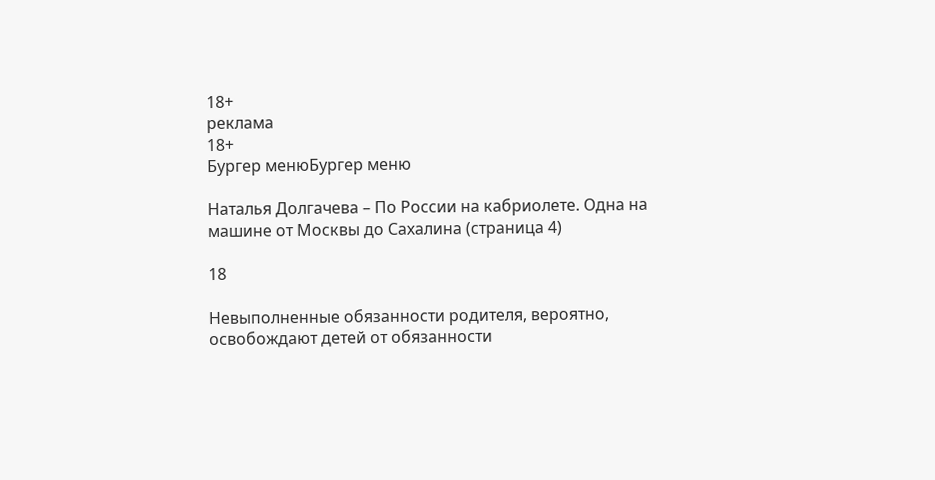18+
реклама
18+
Бургер менюБургер меню

Наталья Долгачева – По России на кабриолете. Одна на машине от Москвы до Сахалина (страница 4)

18

Невыполненные обязанности родителя, вероятно, освобождают детей от обязанности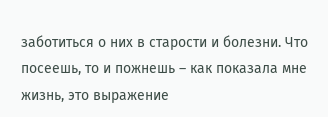заботиться о них в старости и болезни. Что посеешь, то и пожнешь – как показала мне жизнь, это выражение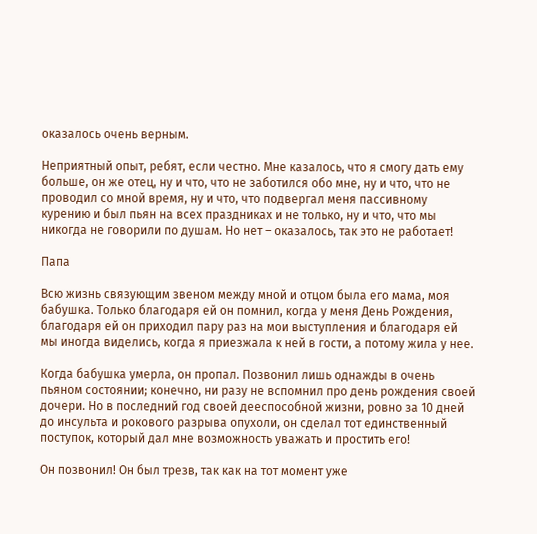оказалось очень верным.

Неприятный опыт, ребят, если честно. Мне казалось, что я смогу дать ему больше, он же отец, ну и что, что не заботился обо мне, ну и что, что не проводил со мной время, ну и что, что подвергал меня пассивному курению и был пьян на всех праздниках и не только, ну и что, что мы никогда не говорили по душам. Но нет – оказалось, так это не работает!

Папа

Всю жизнь связующим звеном между мной и отцом была его мама, моя бабушка. Только благодаря ей он помнил, когда у меня День Рождения, благодаря ей он приходил пару раз на мои выступления и благодаря ей мы иногда виделись, когда я приезжала к ней в гости, а потому жила у нее.

Когда бабушка умерла, он пропал. Позвонил лишь однажды в очень пьяном состоянии; конечно, ни разу не вспомнил про день рождения своей дочери. Но в последний год своей дееспособной жизни, ровно за 10 дней до инсульта и рокового разрыва опухоли, он сделал тот единственный поступок, который дал мне возможность уважать и простить его!

Он позвонил! Он был трезв, так как на тот момент уже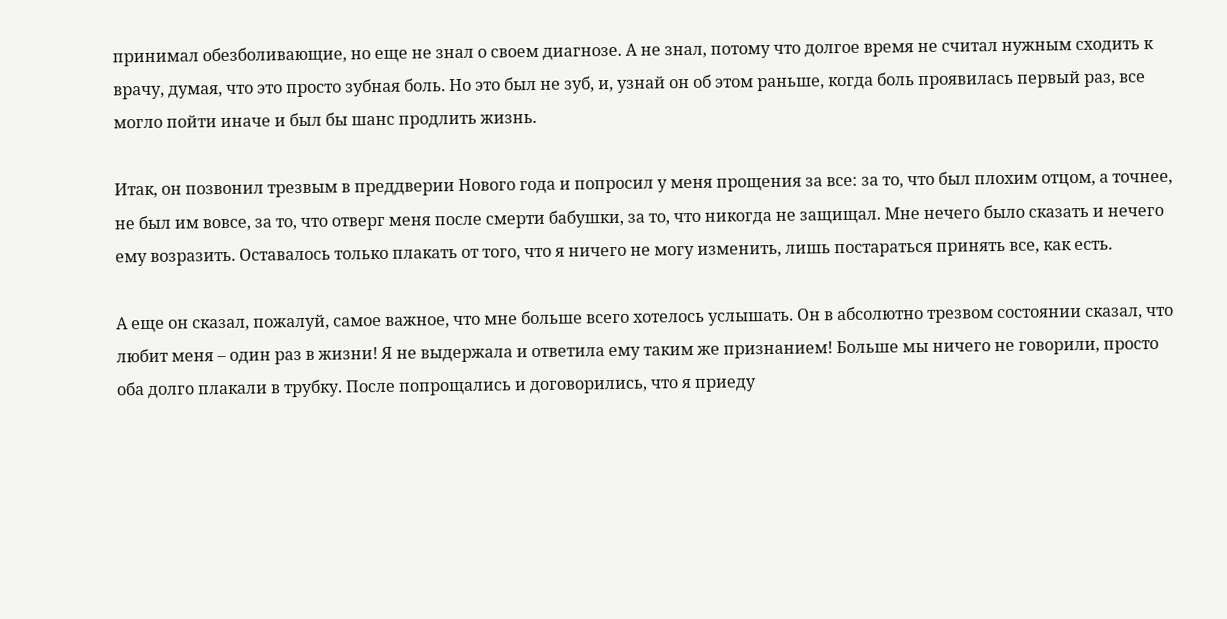принимал обезболивающие, но еще не знал о своем диагнозе. А не знал, потому что долгое время не считал нужным сходить к врачу, думая, что это просто зубная боль. Но это был не зуб, и, узнай он об этом раньше, когда боль проявилась первый раз, все могло пойти иначе и был бы шанс продлить жизнь.

Итак, он позвонил трезвым в преддверии Нового года и попросил у меня прощения за все: за то, что был плохим отцом, а точнее, не был им вовсе, за то, что отверг меня после смерти бабушки, за то, что никогда не защищал. Мне нечего было сказать и нечего ему возразить. Оставалось только плакать от того, что я ничего не могу изменить, лишь постараться принять все, как есть.

А еще он сказал, пожалуй, самое важное, что мне больше всего хотелось услышать. Он в абсолютно трезвом состоянии сказал, что любит меня – один раз в жизни! Я не выдержала и ответила ему таким же признанием! Больше мы ничего не говорили, просто оба долго плакали в трубку. После попрощались и договорились, что я приеду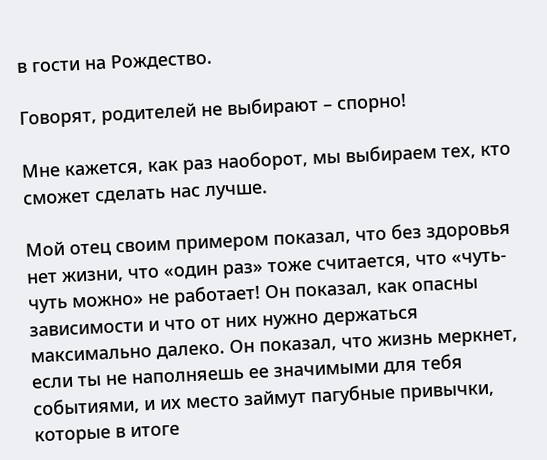в гости на Рождество.

Говорят, родителей не выбирают – спорно!

Мне кажется, как раз наоборот, мы выбираем тех, кто сможет сделать нас лучше.

Мой отец своим примером показал, что без здоровья нет жизни, что «один раз» тоже считается, что «чуть-чуть можно» не работает! Он показал, как опасны зависимости и что от них нужно держаться максимально далеко. Он показал, что жизнь меркнет, если ты не наполняешь ее значимыми для тебя событиями, и их место займут пагубные привычки, которые в итоге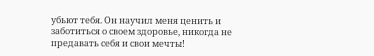убьют тебя. Он научил меня ценить и заботиться о своем здоровье, никогда не предавать себя и свои мечты!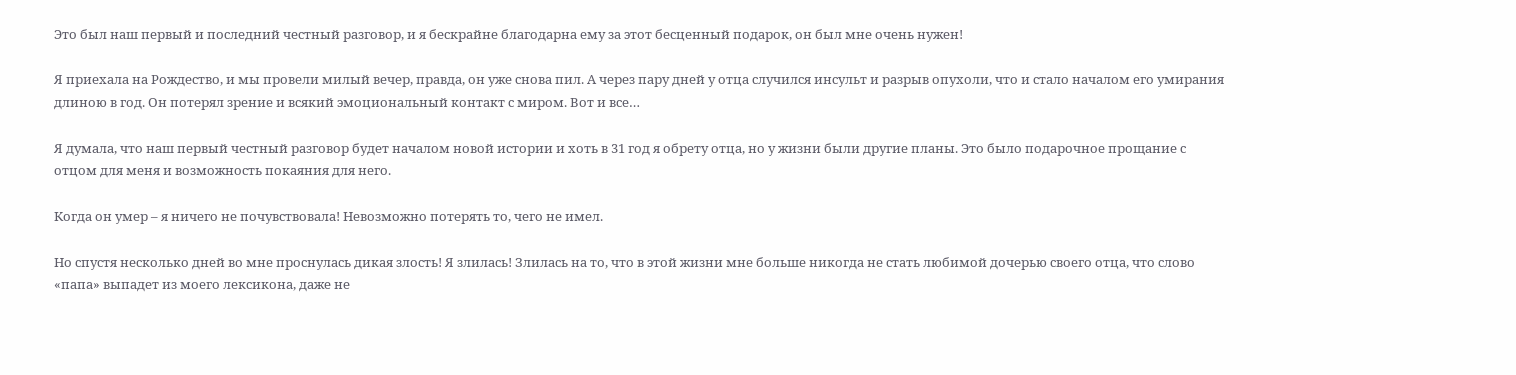Это был наш первый и последний честный разговор, и я бескрайне благодарна ему за этот бесценный подарок, он был мне очень нужен!

Я приехала на Рождество, и мы провели милый вечер, правда, он уже снова пил. А через пару дней у отца случился инсульт и разрыв опухоли, что и стало началом его умирания длиною в год. Он потерял зрение и всякий эмоциональный контакт с миром. Вот и все…

Я думала, что наш первый честный разговор будет началом новой истории и хоть в 31 год я обрету отца, но у жизни были другие планы. Это было подарочное прощание с отцом для меня и возможность покаяния для него.

Когда он умер – я ничего не почувствовала! Невозможно потерять то, чего не имел.

Но спустя несколько дней во мне проснулась дикая злость! Я злилась! Злилась на то, что в этой жизни мне больше никогда не стать любимой дочерью своего отца, что слово «папа» выпадет из моего лексикона, даже не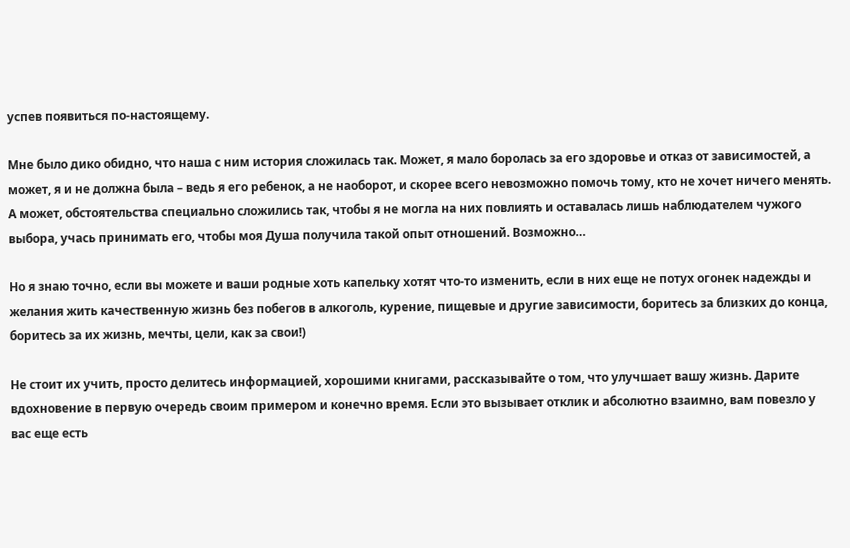успев появиться по-настоящему.

Мне было дико обидно, что наша с ним история сложилась так. Может, я мало боролась за его здоровье и отказ от зависимостей, а может, я и не должна была – ведь я его ребенок, а не наоборот, и скорее всего невозможно помочь тому, кто не хочет ничего менять. А может, обстоятельства специально сложились так, чтобы я не могла на них повлиять и оставалась лишь наблюдателем чужого выбора, учась принимать его, чтобы моя Душа получила такой опыт отношений. Возможно…

Но я знаю точно, если вы можете и ваши родные хоть капельку хотят что-то изменить, если в них еще не потух огонек надежды и желания жить качественную жизнь без побегов в алкоголь, курение, пищевые и другие зависимости, боритесь за близких до конца, боритесь за их жизнь, мечты, цели, как за свои!)

Не стоит их учить, просто делитесь информацией, хорошими книгами, рассказывайте о том, что улучшает вашу жизнь. Дарите вдохновение в первую очередь своим примером и конечно время. Если это вызывает отклик и абсолютно взаимно, вам повезло у вас еще есть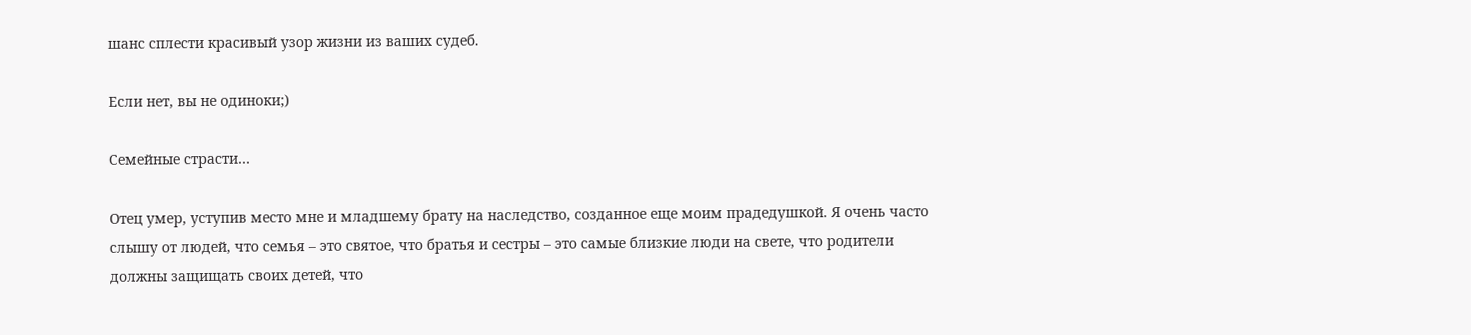шанс сплести красивый узор жизни из ваших судеб.

Если нет, вы не одиноки;)

Семейные страсти…

Отец умер, уступив место мне и младшему брату на наследство, созданное еще моим прадедушкой. Я очень часто слышу от людей, что семья – это святое, что братья и сестры – это самые близкие люди на свете, что родители должны защищать своих детей, что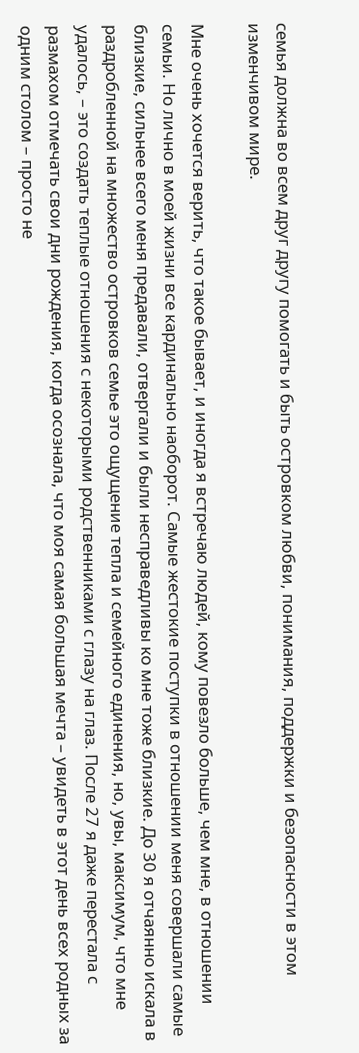семья должна во всем друг другу помогать и быть островком любви, понимания, поддержки и безопасности в этом изменчивом мире.

Мне очень хочется верить, что такое бывает, и иногда я встречаю людей, кому повезло больше, чем мне, в отношении семьи. Но лично в моей жизни все кардинально наоборот. Самые жестокие поступки в отношении меня совершали самые близкие, сильнее всего меня предавали, отвергали и были несправедливы ко мне тоже близкие. До 30 я отчаянно искала в раздробленной на множество островков семье это ощущение тепла и семейного единения, но, увы, максимум, что мне удалось, – это создать теплые отношения с некоторыми родственниками с глазу на глаз. После 27 я даже перестала с размахом отмечать свои дни рождения, когда осознала, что моя самая большая мечта – увидеть в этот день всех родных за одним столом – просто не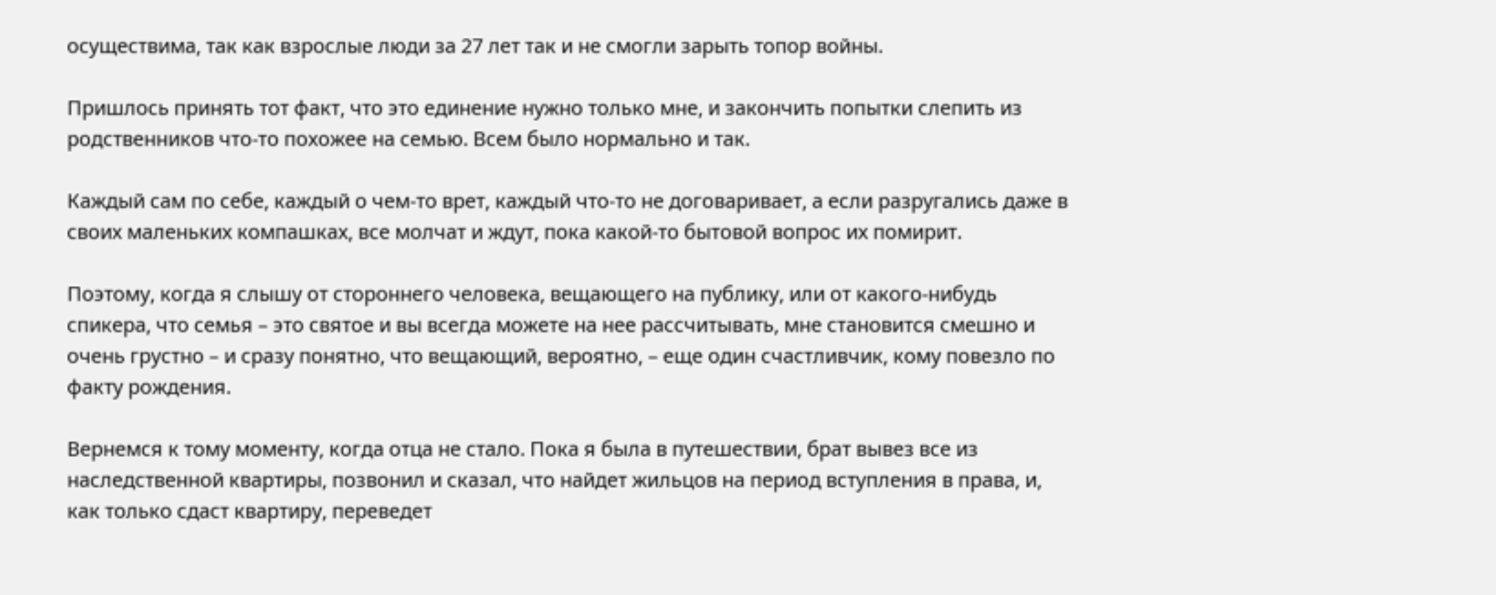осуществима, так как взрослые люди за 27 лет так и не смогли зарыть топор войны.

Пришлось принять тот факт, что это единение нужно только мне, и закончить попытки слепить из родственников что-то похожее на семью. Всем было нормально и так.

Каждый сам по себе, каждый о чем-то врет, каждый что-то не договаривает, а если разругались даже в своих маленьких компашках, все молчат и ждут, пока какой-то бытовой вопрос их помирит.

Поэтому, когда я слышу от стороннего человека, вещающего на публику, или от какого-нибудь спикера, что семья – это святое и вы всегда можете на нее рассчитывать, мне становится смешно и очень грустно – и сразу понятно, что вещающий, вероятно, – еще один счастливчик, кому повезло по факту рождения.

Вернемся к тому моменту, когда отца не стало. Пока я была в путешествии, брат вывез все из наследственной квартиры, позвонил и сказал, что найдет жильцов на период вступления в права, и, как только сдаст квартиру, переведет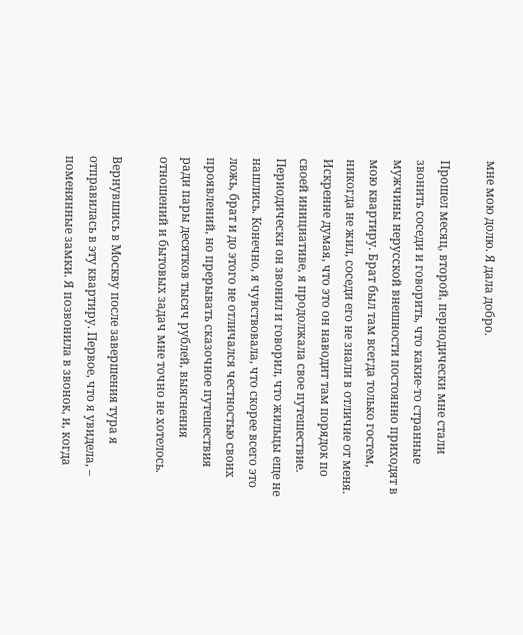мне мою долю. Я дала добро.

Прошел месяц, второй, периодически мне стали звонить соседи и говорить, что какие-то странные мужчины нерусской внешности постоянно приходят в мою квартиру. Брат был там всегда только гостем, никогда не жил, соседи его не знали в отличие от меня. Искренне думая, что это он наводит там порядок по своей инициативе, я продолжала свое путешествие. Периодически он звонил и говорил, что жильцы еще не нашлись. Конечно, я чувствовала, что скорее всего это ложь, брат и до этого не отличался честностью своих проявлений, но прерывать сказочное путешествия ради пары десятков тысяч рублей, выяснения отношений и бытовых задач мне точно не хотелось.

Вернувшись в Москву после завершения тура я отправилась в эту квартиру. Первое, что я увидела, – поменянные замки. Я позвонила в звонок, и, когда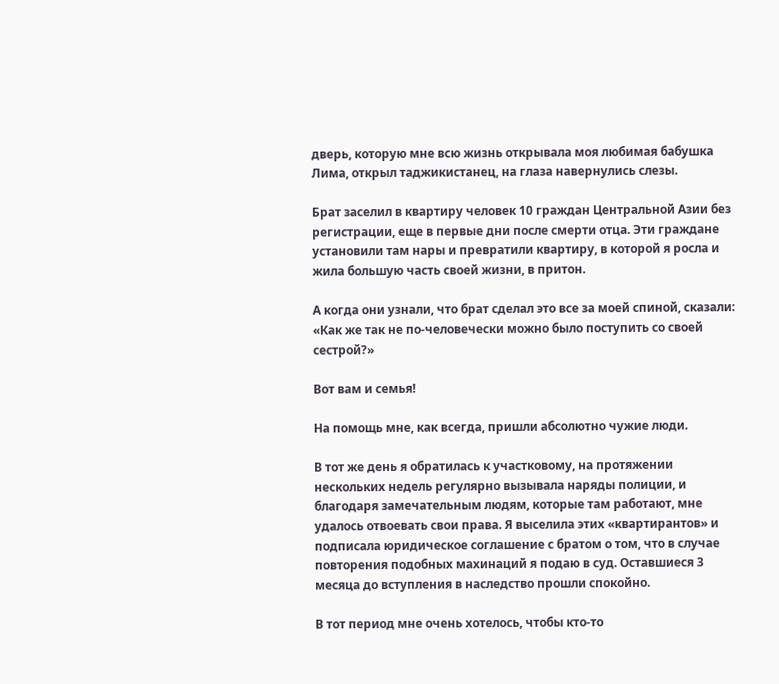дверь, которую мне всю жизнь открывала моя любимая бабушка Лима, открыл таджикистанец, на глаза навернулись слезы.

Брат заселил в квартиру человек 10 граждан Центральной Азии без регистрации, еще в первые дни после смерти отца. Эти граждане установили там нары и превратили квартиру, в которой я росла и жила большую часть своей жизни, в притон.

А когда они узнали, что брат сделал это все за моей спиной, сказали: «Как же так не по-человечески можно было поступить со своей сестрой?»

Вот вам и семья!

На помощь мне, как всегда, пришли абсолютно чужие люди.

В тот же день я обратилась к участковому, на протяжении нескольких недель регулярно вызывала наряды полиции, и благодаря замечательным людям, которые там работают, мне удалось отвоевать свои права. Я выселила этих «квартирантов» и подписала юридическое соглашение с братом о том, что в случае повторения подобных махинаций я подаю в суд. Оставшиеся 3 месяца до вступления в наследство прошли спокойно.

В тот период мне очень хотелось, чтобы кто-то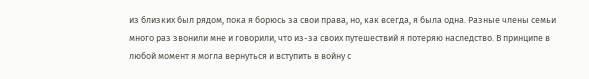из близких был рядом, пока я борюсь за свои права, но, как всегда, я была одна. Разные члены семьи много раз звонили мне и говорили, что из-за своих путешествий я потеряю наследство. В принципе в любой момент я могла вернуться и вступить в войну с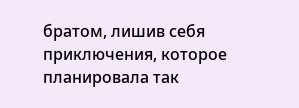братом, лишив себя приключения, которое планировала так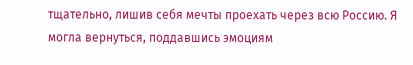тщательно, лишив себя мечты проехать через всю Россию. Я могла вернуться, поддавшись эмоциям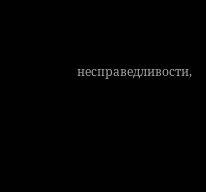несправедливости,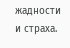жадности и страха.